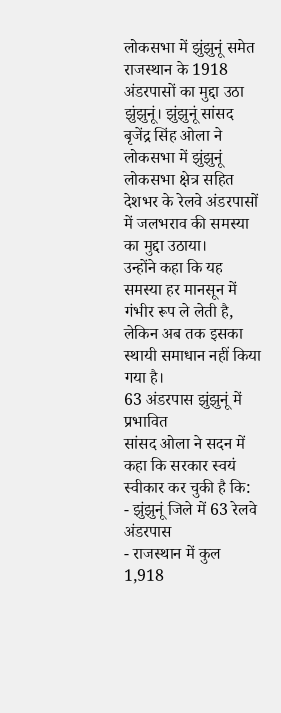लोकसभा में झुंझुनूं समेत राजस्थान के 1918 अंडरपासों का मुद्दा उठा
झुंझुनूं। झुंझुनूं सांसद बृजेंद्र सिंह ओला ने लोकसभा में झुंझुनूं लोकसभा क्षेत्र सहित देशभर के रेलवे अंडरपासों में जलभराव की समस्या का मुद्दा उठाया।
उन्होंने कहा कि यह समस्या हर मानसून में गंभीर रूप ले लेती है, लेकिन अब तक इसका स्थायी समाधान नहीं किया गया है।
63 अंडरपास झुंझुनूं में प्रभावित
सांसद ओला ने सदन में कहा कि सरकार स्वयं स्वीकार कर चुकी है कि:
- झुंझुनूं जिले में 63 रेलवे अंडरपास
- राजस्थान में कुल 1,918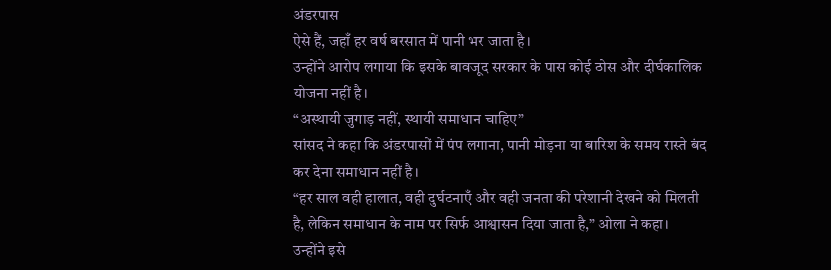अंडरपास
ऐसे हैं, जहाँ हर वर्ष बरसात में पानी भर जाता है।
उन्होंने आरोप लगाया कि इसके बावजूद सरकार के पास कोई ठोस और दीर्घकालिक योजना नहीं है।
“अस्थायी जुगाड़ नहीं, स्थायी समाधान चाहिए”
सांसद ने कहा कि अंडरपासों में पंप लगाना, पानी मोड़ना या बारिश के समय रास्ते बंद कर देना समाधान नहीं है।
“हर साल वही हालात, वही दुर्घटनाएँ और वही जनता की परेशानी देखने को मिलती है, लेकिन समाधान के नाम पर सिर्फ आश्वासन दिया जाता है,” ओला ने कहा।
उन्होंने इसे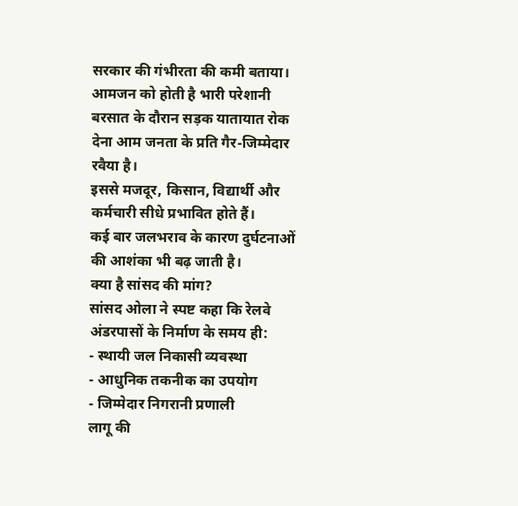सरकार की गंभीरता की कमी बताया।
आमजन को होती है भारी परेशानी
बरसात के दौरान सड़क यातायात रोक देना आम जनता के प्रति गैर-जिम्मेदार रवैया है।
इससे मजदूर, किसान, विद्यार्थी और कर्मचारी सीधे प्रभावित होते हैं।
कई बार जलभराव के कारण दुर्घटनाओं की आशंका भी बढ़ जाती है।
क्या है सांसद की मांग?
सांसद ओला ने स्पष्ट कहा कि रेलवे अंडरपासों के निर्माण के समय ही:
- स्थायी जल निकासी व्यवस्था
- आधुनिक तकनीक का उपयोग
- जिम्मेदार निगरानी प्रणाली
लागू की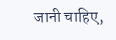जानी चाहिए,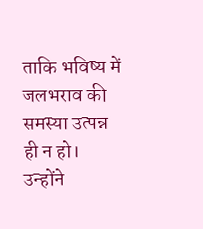ताकि भविष्य में जलभराव की समस्या उत्पन्न ही न हो।
उन्होंने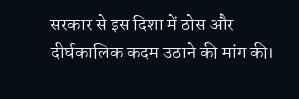सरकार से इस दिशा में ठोस और दीर्घकालिक कदम उठाने की मांग की।